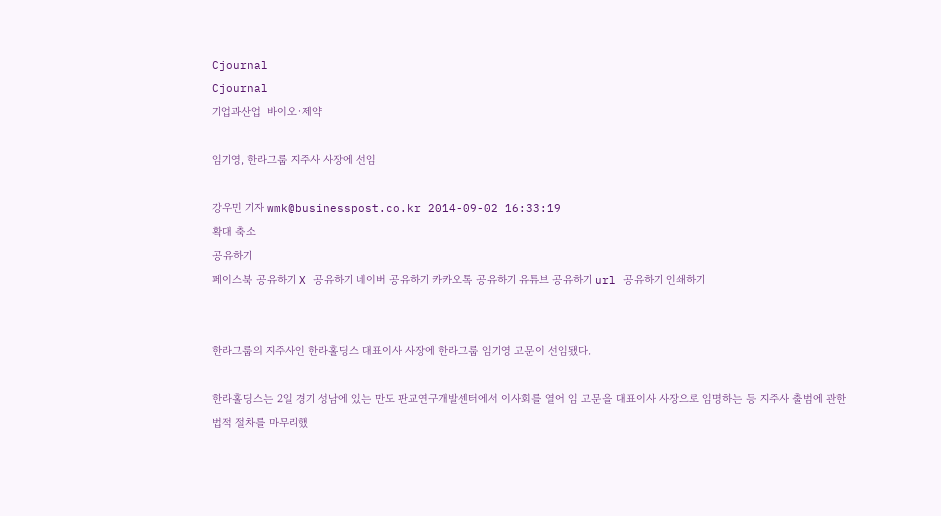Cjournal
Cjournal
기업과산업  바이오·제약

임기영, 한라그룹 지주사 사장에 선임

강우민 기자 wmk@businesspost.co.kr 2014-09-02 16:33:19
확대 축소
공유하기
페이스북 공유하기 X 공유하기 네이버 공유하기 카카오톡 공유하기 유튜브 공유하기 url 공유하기 인쇄하기


한라그룹의 지주사인 한라홀딩스 대표이사 사장에 한라그룹 임기영 고문이 선임됐다.

한라홀딩스는 2일 경기 성남에 있는 만도 판교연구개발센터에서 이사회를 열어 임 고문을 대표이사 사장으로 임명하는 등 지주사 출범에 관한 법적 절차를 마무리했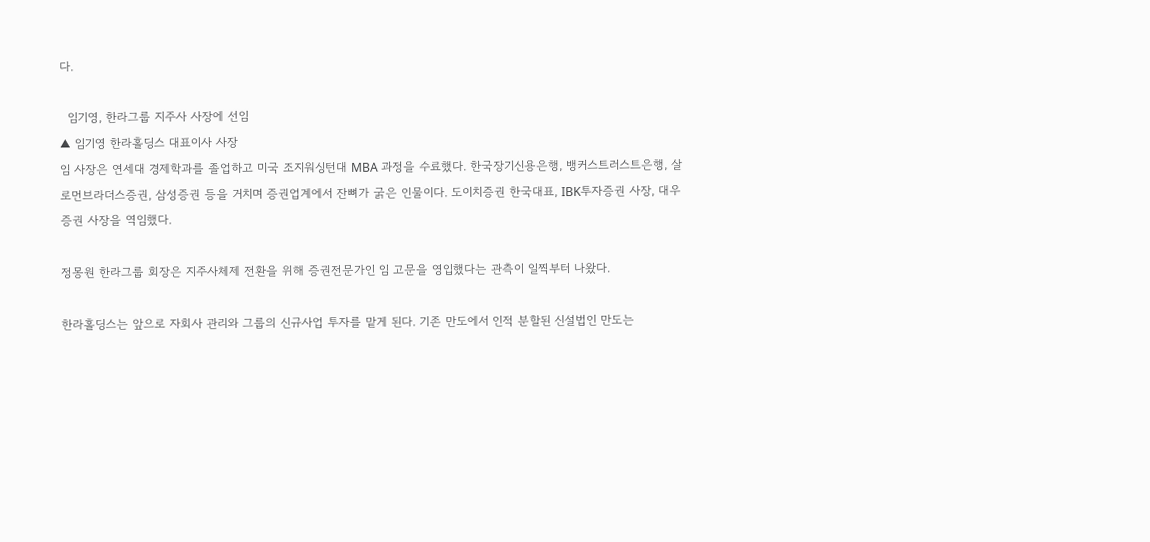다.

  임기영, 한라그룹 지주사 사장에 선임
▲ 임기영 한라홀딩스 대표이사 사장
임 사장은 연세대 경제학과를 졸업하고 미국 조지워싱턴대 MBA 과정을 수료했다. 한국장기신용은행, 뱅커스트러스트은행, 살로먼브라더스증권, 삼성증권 등을 거치며 증권업계에서 잔뼈가 굵은 인물이다. 도이치증권 한국대표, IBK투자증권 사장, 대우증권 사장을 역임했다.

정몽원 한라그룹 회장은 지주사체제 전환을 위해 증권전문가인 임 고문을 영입했다는 관측이 일찍부터 나왔다.

한라홀딩스는 앞으로 자회사 관리와 그룹의 신규사업 투자를 맡게 된다. 기존 만도에서 인적 분할된 신설법인 만도는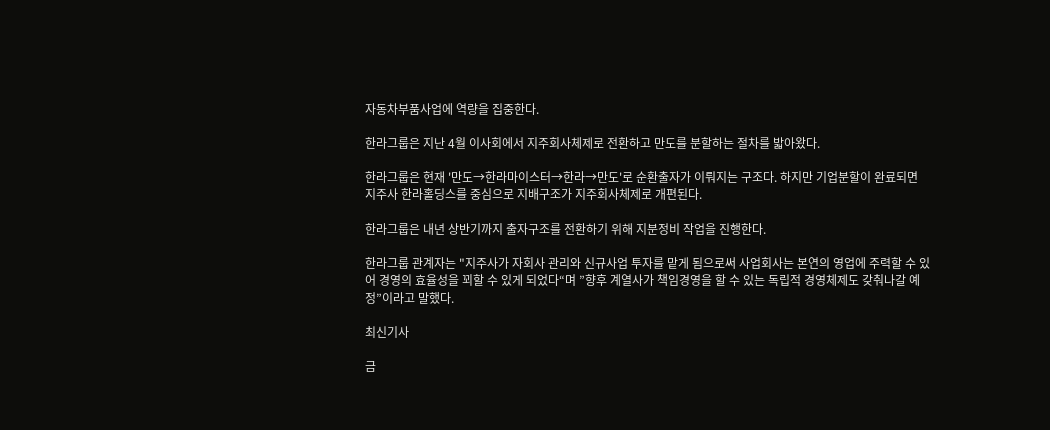자동차부품사업에 역량을 집중한다.

한라그룹은 지난 4월 이사회에서 지주회사체제로 전환하고 만도를 분할하는 절차를 밟아왔다.

한라그룹은 현재 '만도→한라마이스터→한라→만도'로 순환출자가 이뤄지는 구조다. 하지만 기업분할이 완료되면 지주사 한라홀딩스를 중심으로 지배구조가 지주회사체제로 개편된다.

한라그룹은 내년 상반기까지 출자구조를 전환하기 위해 지분정비 작업을 진행한다.

한라그룹 관계자는 "지주사가 자회사 관리와 신규사업 투자를 맡게 됨으로써 사업회사는 본연의 영업에 주력할 수 있어 경영의 효율성을 꾀할 수 있게 되었다“며 ”향후 계열사가 책임경영을 할 수 있는 독립적 경영체제도 갖춰나갈 예정”이라고 말했다.

최신기사

금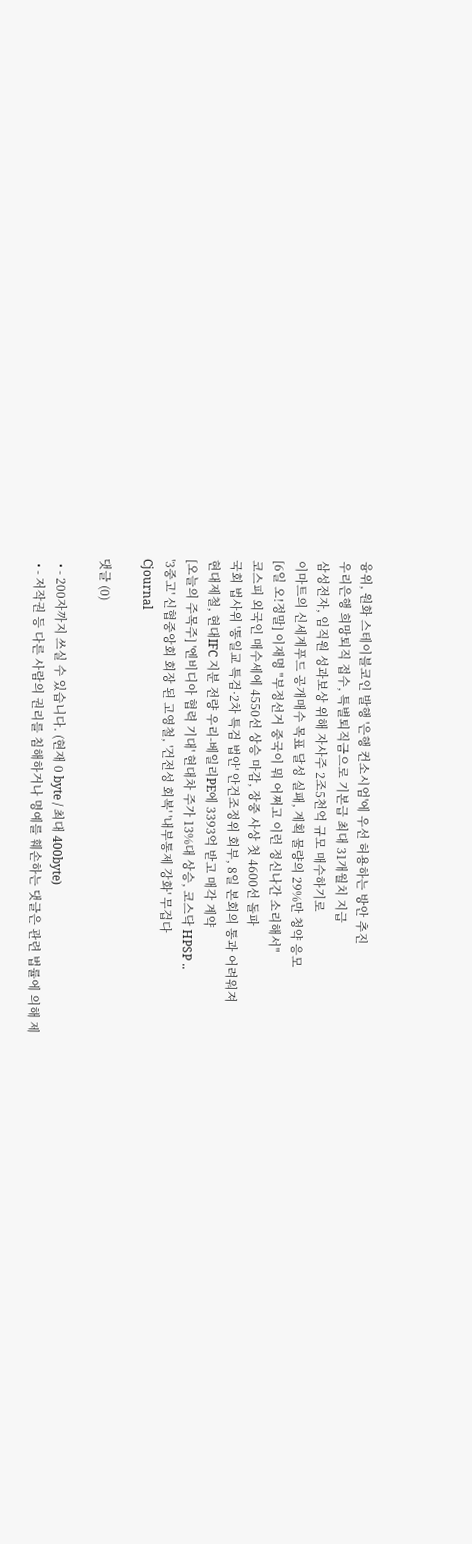융위, 원화 스테이블코인 발행 '은행 컨소시엄'에 우선 허용하는 방안 추진
우리은행 희망퇴직 접수, 특별퇴직금으로 기본급 최대 31개월치 지급
삼성전자, 임직원 성과보상 위해 자사주 2조5천억 규모 매수하기로
이마트의 신세계푸드 공개매수 목표 달성 실패, 계획 물량의 29%만 청약 응모
[6일 오!정말] 이재명 "부정선거 중국이 뭐 어쩌고 이런 정신나간 소리해서"
코스피 외국인 매수세에 4550선 상승 마감, 장중 사상 첫 4600선 돌파
국회 법사위 '통일교 특검·2차 특검 법안' 안건조정위 회부, 8일 본회의 통과 어려워져
현대제철, 현대IFC 지분 전량 우리-베일리PE에 3393억 받고 매각 계약
[오늘의 주목주] '엔비디아 협력 기대' 현대차 주가 13%대 상승, 코스닥 HPSP ..
'3중고' 신협중앙회 회장 된 고영철, '건전성 회복' '내부통제 강화' 무겁다
Cjournal

댓글 (0)

  • - 200자까지 쓰실 수 있습니다. (현재 0 byte / 최대 400byte)
  • - 저작권 등 다른 사람의 권리를 침해하거나 명예를 훼손하는 댓글은 관련 법률에 의해 제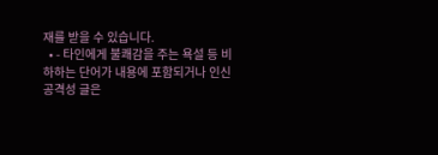재를 받을 수 있습니다.
  • - 타인에게 불쾌감을 주는 욕설 등 비하하는 단어가 내용에 포함되거나 인신공격성 글은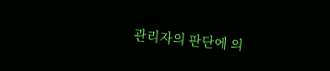관리자의 판단에 의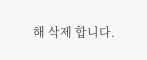해 삭제 합니다.